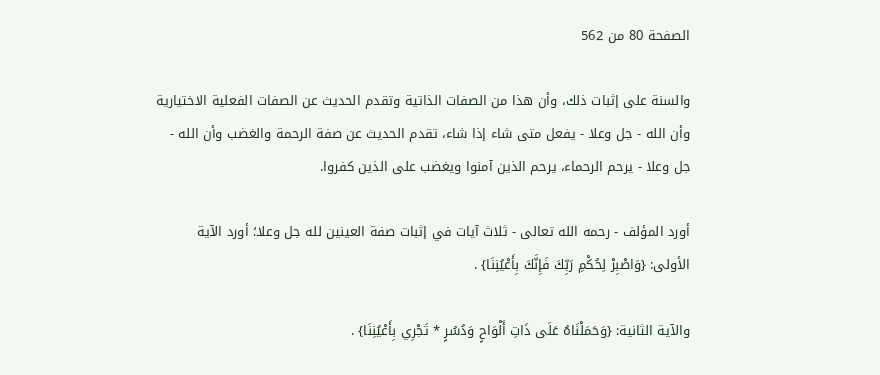الصفحة 80 من 562

والسنة على إثبات ذلك، وأن هذا من الصفات الذاتية وتقدم الحديث عن الصفات الفعلية الاختيارية وأن الله - جل وعلا - يفعل متى شاء إذا شاء، تقدم الحديث عن صفة الرحمة والغضب وأن الله - جل وعلا - يرحم الرحماء، يرحم الذين آمنوا ويغضب على الذين كفروا.

أورد المؤلف - رحمه الله تعالى - ثلاث آيات في إثبات صفة العينين لله جل وعلا؛ أورد الآية الأولى: {وَاصْبِرْ لِحُكْمِ رَبِّكَ فَإِنَّكَ بِأَعْيُنِنَا} .

والآية الثانية: {وَحَمَلْنَاهُ عَلَى ذَاتِ أَلْوَاحٍ وَدُسُرٍ * تَجْرِي بِأَعْيُنِنَا} .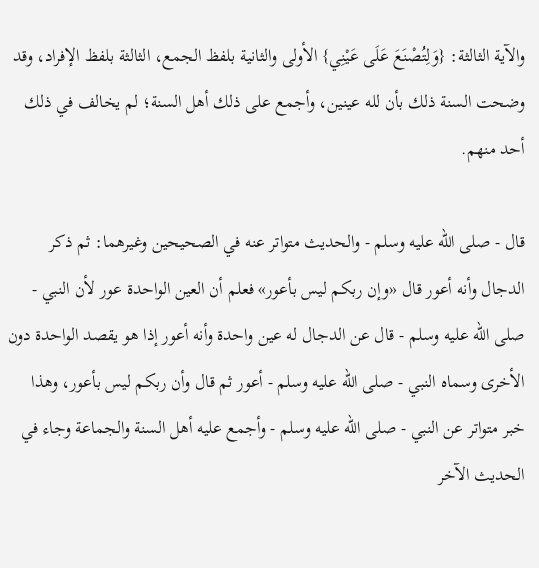والآية الثالثة: {وَلِتُصْنَعَ عَلَى عَيْنِي} الأولى والثانية بلفظ الجمع، الثالثة بلفظ الإفراد، وقد وضحت السنة ذلك بأن لله عينين، وأجمع على ذلك أهل السنة؛ لم يخالف في ذلك أحد منهم.

قال - صلى الله عليه وسلم - والحديث متواتر عنه في الصحيحين وغيرهما: ثم ذكر الدجال وأنه أعور قال «وإن ربكم ليس بأعور» فعلم أن العين الواحدة عور لأن النبي - صلى الله عليه وسلم - قال عن الدجال له عين واحدة وأنه أعور إذا هو يقصد الواحدة دون الأخرى وسماه النبي - صلى الله عليه وسلم - أعور ثم قال وأن ربكم ليس بأعور، وهذا خبر متواتر عن النبي - صلى الله عليه وسلم - وأجمع عليه أهل السنة والجماعة وجاء في الحديث الآخر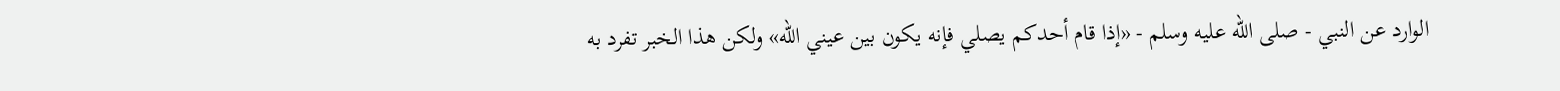الوارد عن النبي - صلى الله عليه وسلم - «إذا قام أحدكم يصلي فإنه يكون بين عيني الله» ولكن هذا الخبر تفرد به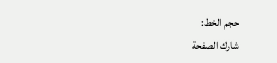حجم الخط:
شارك الصفحة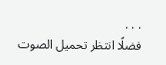. . .
فضلًا انتظر تحميل الصوت